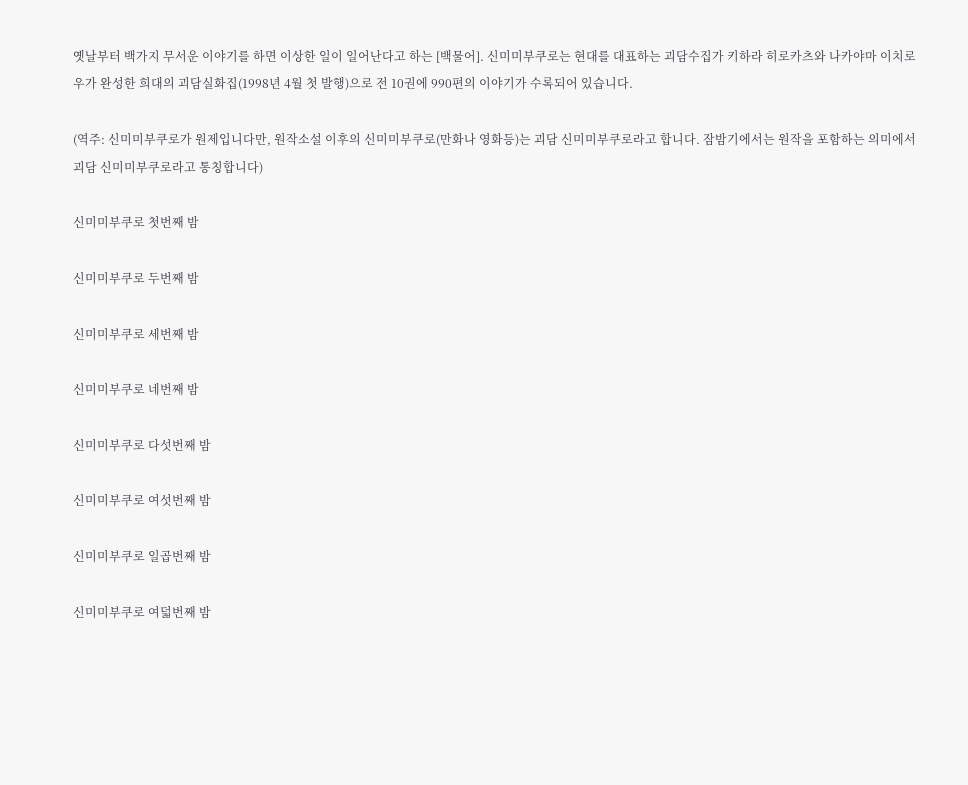옛날부터 백가지 무서운 이야기를 하면 이상한 일이 일어난다고 하는 [백물어]. 신미미부쿠로는 현대를 대표하는 괴담수집가 키하라 히로카츠와 나카야마 이치로우가 완성한 희대의 괴담실화집(1998년 4월 첫 발행)으로 전 10권에 990편의 이야기가 수록되어 있습니다.

(역주: 신미미부쿠로가 원제입니다만, 원작소설 이후의 신미미부쿠로(만화나 영화등)는 괴담 신미미부쿠로라고 합니다. 잠밤기에서는 원작을 포함하는 의미에서 괴담 신미미부쿠로라고 통칭합니다)

신미미부쿠로 첫번째 밤

신미미부쿠로 두번째 밤

신미미부쿠로 세번째 밤

신미미부쿠로 네번째 밤

신미미부쿠로 다섯번째 밤

신미미부쿠로 여섯번째 밤

신미미부쿠로 일곱번째 밤

신미미부쿠로 여덟번째 밤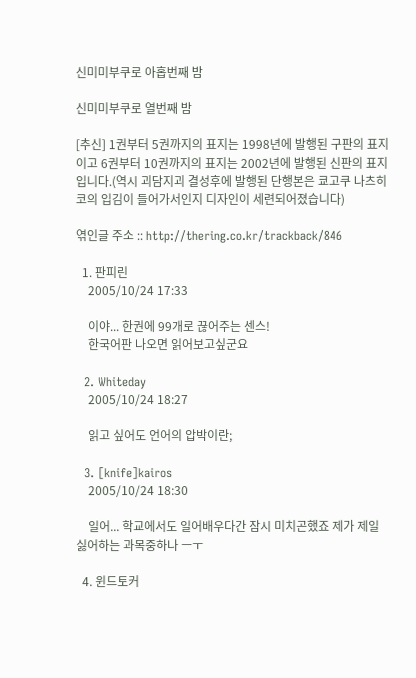신미미부쿠로 아홉번째 밤

신미미부쿠로 열번째 밤

[추신] 1권부터 5권까지의 표지는 1998년에 발행된 구판의 표지이고 6권부터 10권까지의 표지는 2002년에 발행된 신판의 표지입니다.(역시 괴담지괴 결성후에 발행된 단행본은 쿄고쿠 나츠히코의 입김이 들어가서인지 디자인이 세련되어졌습니다)

엮인글 주소 :: http://thering.co.kr/trackback/846

  1. 판피린
    2005/10/24 17:33

    이야... 한권에 99개로 끊어주는 센스!
    한국어판 나오면 읽어보고싶군요

  2. Whiteday
    2005/10/24 18:27

    읽고 싶어도 언어의 압박이란;

  3. [knife]kairos
    2005/10/24 18:30

    일어... 학교에서도 일어배우다간 잠시 미치곤했죠 제가 제일 싫어하는 과목중하나 ㅡㅜ

  4. 윈드토커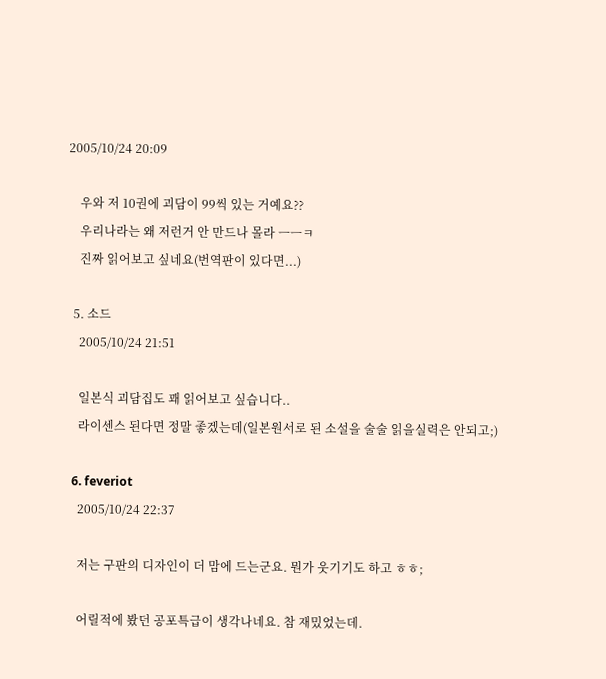2005/10/24 20:09

    우와 저 10권에 괴담이 99씩 있는 거예요??
    우리나라는 왜 저런거 안 만드나 몰라 ㅡㅡㅋ
    진짜 읽어보고 싶네요(번역판이 있다면...)

  5. 소드
    2005/10/24 21:51

    일본식 괴담집도 꽤 읽어보고 싶습니다..
    라이센스 된다면 정말 좋겠는데(일본원서로 된 소설을 술술 읽을실력은 안되고;)

  6. feveriot
    2005/10/24 22:37

    저는 구판의 디자인이 더 맘에 드는군요. 뭔가 웃기기도 하고 ㅎㅎ;

    어릴적에 봤던 공포특급이 생각나네요. 참 재밌었는데.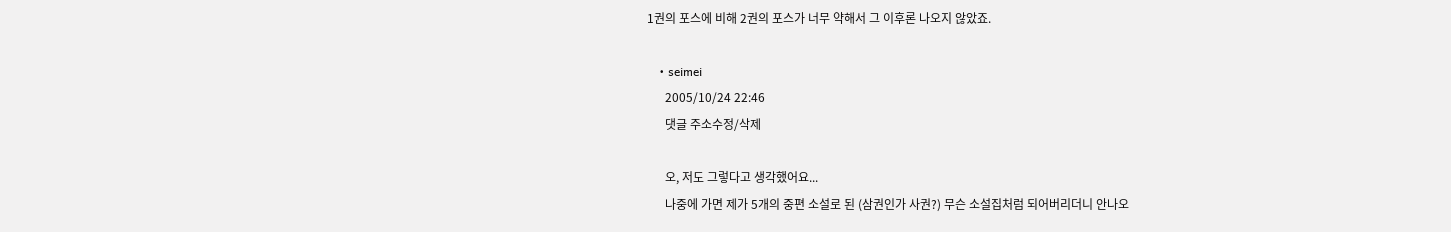1권의 포스에 비해 2권의 포스가 너무 약해서 그 이후론 나오지 않았죠.

    • seimei
      2005/10/24 22:46
      댓글 주소수정/삭제

      오, 저도 그렇다고 생각했어요...
      나중에 가면 제가 5개의 중편 소설로 된 (삼권인가 사권?) 무슨 소설집처럼 되어버리더니 안나오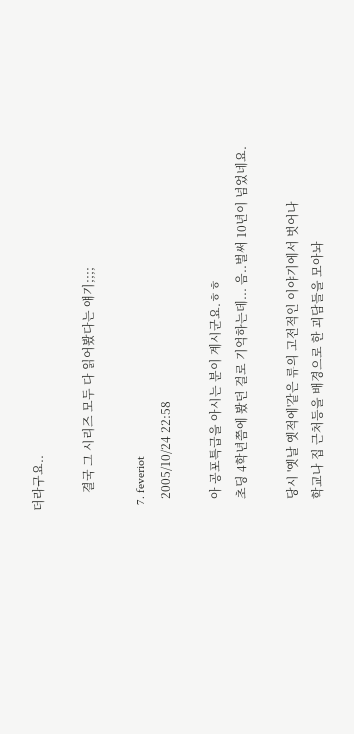더라구요..

      결국 그 시리즈 모두 다 읽어봤다는 얘기;;;;

  7. feveriot
    2005/10/24 22:58

    아 공포특급을 아시는 분이 계시군요.ㅎㅎ
    초딩 4학년쯤에 봤던 걸로 기억하는데... 음..벌써 10년이 넘었네요.

    당시 '옛날 옛적에'같은 류의 고전적인 이야기에서 벗어나
    학교나 집 근처등을 배경으로 한 괴담들을 모아놔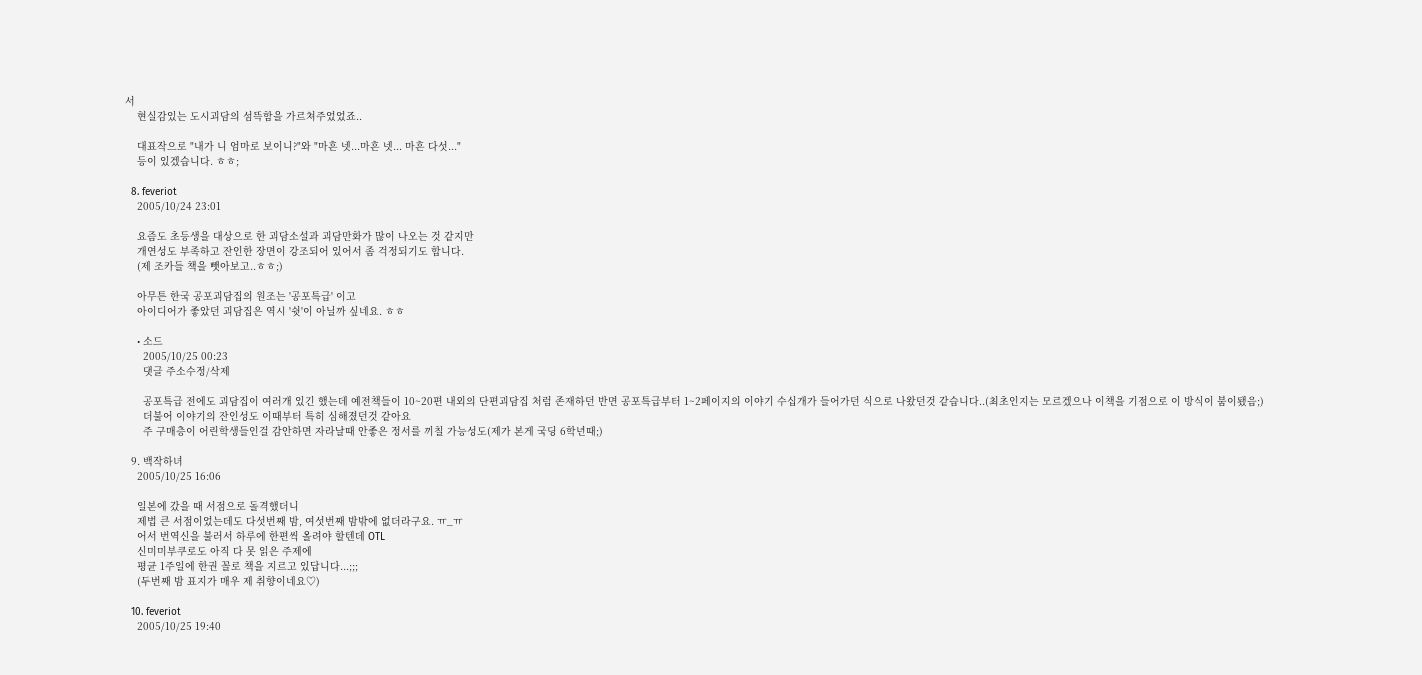서
    현실감있는 도시괴담의 섬뜩함을 가르쳐주었었죠..

    대표작으로 "내가 니 엄마로 보이니?"와 "마흔 넷...마흔 넷... 마흔 다섯..."
    등이 있겠습니다. ㅎㅎ;

  8. feveriot
    2005/10/24 23:01

    요즘도 초등생을 대상으로 한 괴담소설과 괴담만화가 많이 나오는 것 같지만
    개연성도 부족하고 잔인한 장면이 강조되어 있어서 좀 걱정되기도 합니다.
    (제 조카들 책을 뺏아보고..ㅎㅎ;)

    아무튼 한국 공포괴담집의 원조는 '공포특급' 이고
    아이디어가 좋았던 괴담집은 역시 '쉿'이 아닐까 싶네요. ㅎㅎ

    • 소드
      2005/10/25 00:23
      댓글 주소수정/삭제

      공포특급 전에도 괴담집이 여러개 있긴 했는데 예전책들이 10~20편 내외의 단편괴담집 처럼 존재하던 반면 공포특급부터 1~2페이지의 이야기 수십개가 들어가던 식으로 나왔던것 같습니다..(최초인지는 모르겠으나 이책을 기점으로 이 방식이 붐이됐음;)
      더불어 이야기의 잔인성도 이때부터 특히 심해졌던것 같아요
      주 구매층이 어린학생들인걸 감안하면 자라날때 안좋은 정서를 끼칠 가능성도(제가 본게 국딩 6학년때;)

  9. 백작하녀
    2005/10/25 16:06

    일본에 갔을 때 서점으로 돌격했더니
    제법 큰 서점이었는데도 다섯번째 밤, 여섯번째 밤밖에 없더라구요. ㅠ_ㅠ
    어서 번역신을 불러서 하루에 한편씩 올려야 할텐데 OTL
    신미미부쿠로도 아직 다 못 읽은 주제에
    평균 1주일에 한권 꼴로 책을 지르고 있답니다...;;;
    (두번째 밤 표지가 매우 제 취향이네요♡)

  10. feveriot
    2005/10/25 19:40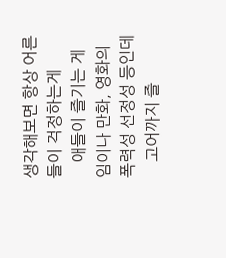생각해보면 항상 어른들이 걱정하는게
    애들이 즐기는 게임이나 만화, 영화의 폭력성 선정성 등인데
    고어까지 즐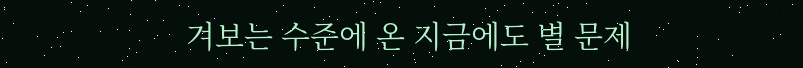겨보는 수준에 온 지금에도 별 문제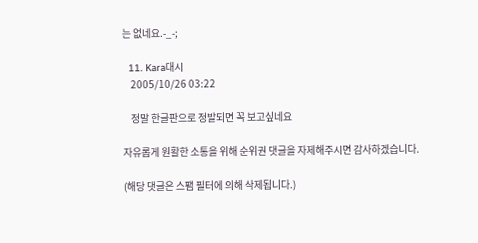는 없네요.-_-;

  11. Kara대시
    2005/10/26 03:22

    정말 한글판으로 정발되면 꼭 보고싶네요

자유롭게 원활한 소통을 위해 순위권 댓글을 자제해주시면 감사하겠습니다.

(해당 댓글은 스팸 필터에 의해 삭제됩니다.)